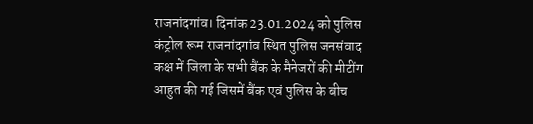राजनांदगांव। दिनांक 23.01.2024 को पुलिस कंट्रोल रूम राजनांदगांव स्थित पुलिस जनसंवाद कक्ष में जिला के सभी बैंक के मैनेजरों की मीटींग आहुत की गई जिसमें बैंक एवं पुलिस के बीच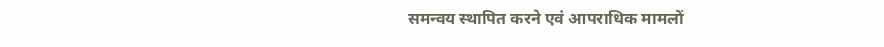समन्वय स्थापित करने एवं आपराधिक मामलों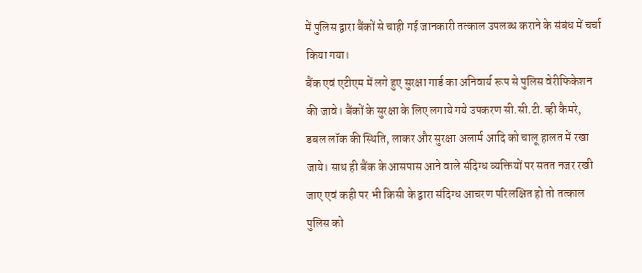में पुलिस द्वारा बैंकों से चाही गई जानकारी तत्काल उपलब्ध कराने के संबंध में चर्चा किया गया।
बैंक एवं एटीएम में लगे हुए सुरक्षा गार्ड का अनिवार्य रूप से पुलिस वेरीफिकेशन की जावे। बैंकों के सुरक्षा के लिए लगाये गये उपकरण सी.सी.टी.व्ही कैमरे, डबल लॉक की स्थिति, लाकर और सुरक्षा अलार्म आदि को चालू हालत में रखा जाये। साथ ही बैंक के आसपास आने वाले संदिग्ध व्यक्तियों पर सतत नजर रखी जाए एवं कही पर भी किसी के द्वारा संदिग्ध आचरण परिलक्षित हो तो तत्काल पुलिस को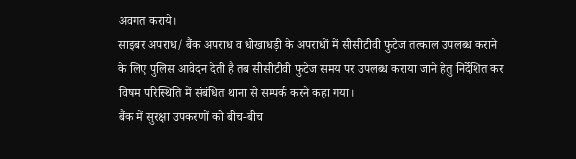अवगत कराये।
साइबर अपराध/ बैंक अपराध व धोखाधड़ी के अपराधों में सीसीटीवी फुटेज तत्काल उपलब्ध कराने के लिए पुलिस आवेदन देती है तब सीसीटीवी फुटेज समय पर उपलब्ध कराया जाने हेतु निर्देशित कर विषम परिस्थिति में संबंधित थाना से सम्पर्क करने कहा गया।
बैंक में सुरक्षा उपकरणों को बीच-बीच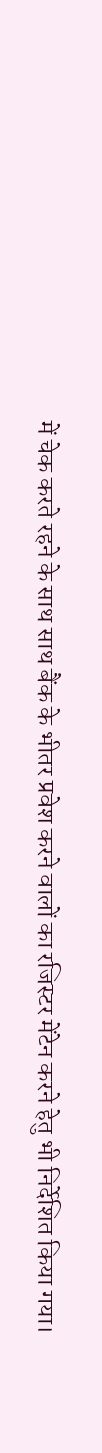में चेक करते रहने के साथ साथ बैंक के भीतर प्रवेश करने वालों का रजिस्टर मेंटेन करने हेतु भी निर्देशित किया गया।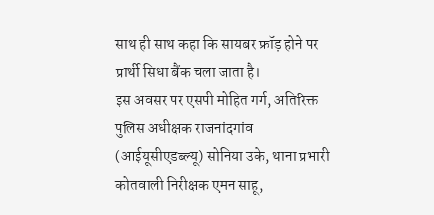साथ ही साथ कहा कि सायबर फ्रॉड़ होने पर प्रार्थी सिधा बैंक चला जाता है।
इस अवसर पर एसपी मोहित गर्ग, अतिरिक्त पुलिस अधीक्षक राजनांदगांव (आईयूसीएडब्ल्यू) सोनिया उके, थाना प्रभारी कोतवाली निरीक्षक एमन साहू,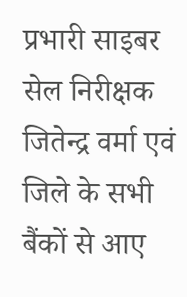प्रभारी साइबर सेल निरीक्षक जितेन्द्र वर्मा एवं जिले के सभी बैंकों से आए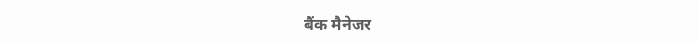बैंक मैनेजर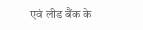एवं लीड बैंक के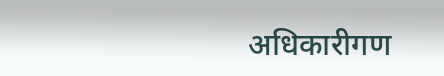अधिकारीगण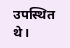उपस्थित थे।